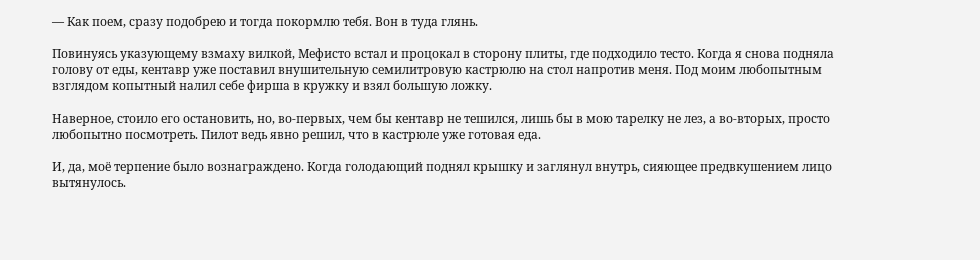— Как поем, сразу подобрею и тогда покормлю тебя. Вон в туда глянь.

Повинуясь указующему взмаху вилкой, Мефисто встал и процокал в сторону плиты, где подходило тесто. Когда я снова подняла голову от еды, кентавр уже поставил внушительную семилитровую кастрюлю на стол напротив меня. Под моим любопытным взглядом копытный налил себе фирша в кружку и взял большую ложку.

Наверное, стоило его остановить, но, во-первых, чем бы кентавр не тешился, лишь бы в мою тарелку не лез, а во-вторых, просто любопытно посмотреть. Пилот ведь явно решил, что в кастрюле уже готовая еда.

И, да, моё терпение было вознаграждено. Когда голодающий поднял крышку и заглянул внутрь, сияющее предвкушением лицо вытянулось.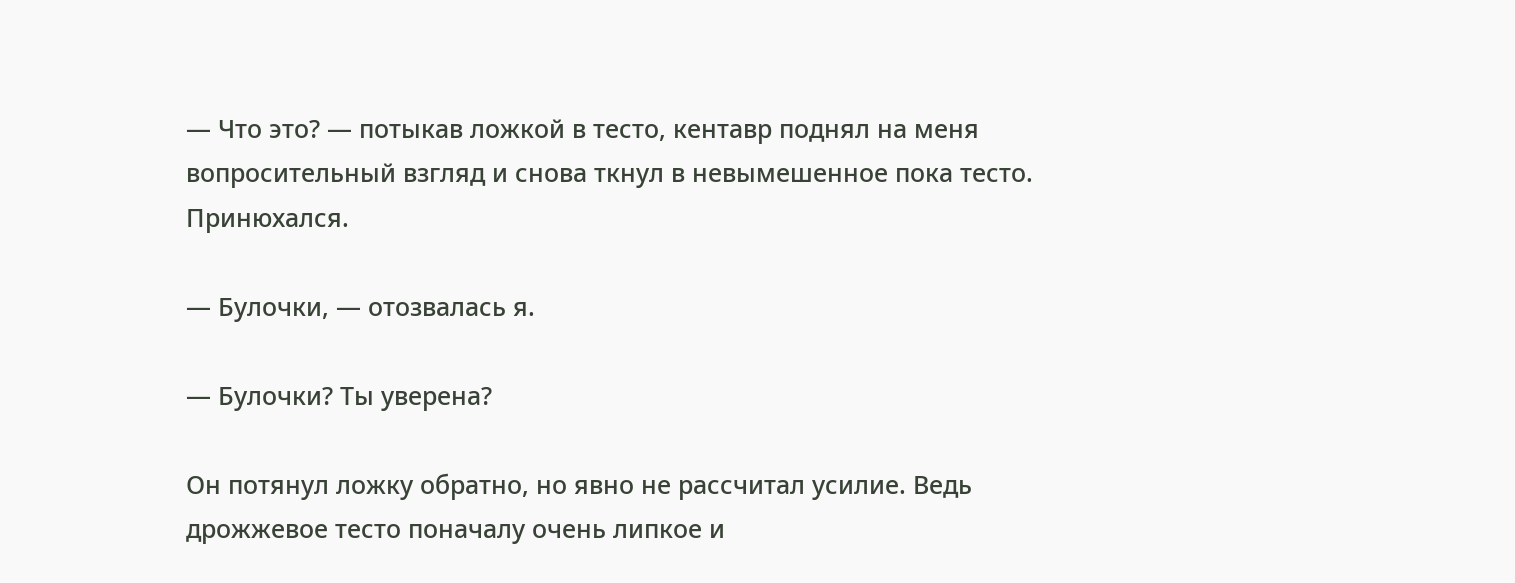— Что это? — потыкав ложкой в тесто, кентавр поднял на меня вопросительный взгляд и снова ткнул в невымешенное пока тесто. Принюхался.

— Булочки, — отозвалась я.

— Булочки? Ты уверена?

Он потянул ложку обратно, но явно не рассчитал усилие. Ведь дрожжевое тесто поначалу очень липкое и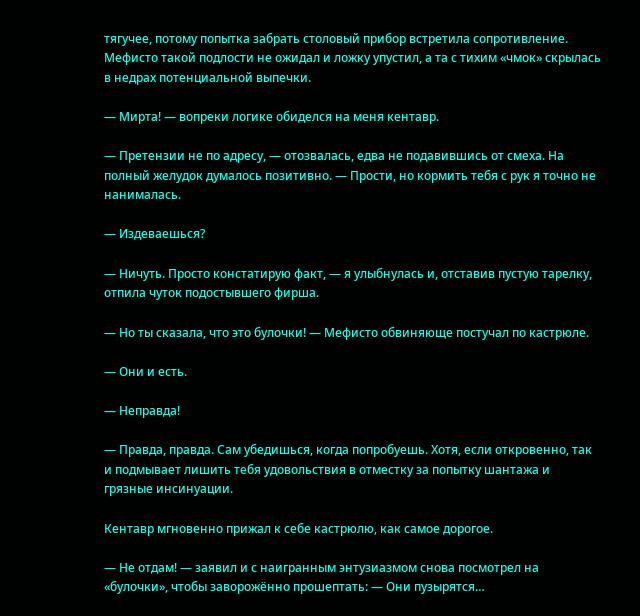тягучее, потому попытка забрать столовый прибор встретила сопротивление. Мефисто такой подлости не ожидал и ложку упустил, а та с тихим «чмок» скрылась в недрах потенциальной выпечки.

— Мирта! — вопреки логике обиделся на меня кентавр.

— Претензии не по адресу, — отозвалась, едва не подавившись от смеха. На полный желудок думалось позитивно. — Прости, но кормить тебя с рук я точно не нанималась.

— Издеваешься?

— Ничуть. Просто констатирую факт, — я улыбнулась и, отставив пустую тарелку, отпила чуток подостывшего фирша.

— Но ты сказала, что это булочки! — Мефисто обвиняюще постучал по кастрюле.

— Они и есть.

— Неправда!

— Правда, правда. Сам убедишься, когда попробуешь. Хотя, если откровенно, так и подмывает лишить тебя удовольствия в отместку за попытку шантажа и грязные инсинуации.

Кентавр мгновенно прижал к себе кастрюлю, как самое дорогое.

— Не отдам! — заявил и с наигранным энтузиазмом снова посмотрел на «булочки», чтобы заворожённо прошептать: — Они пузырятся…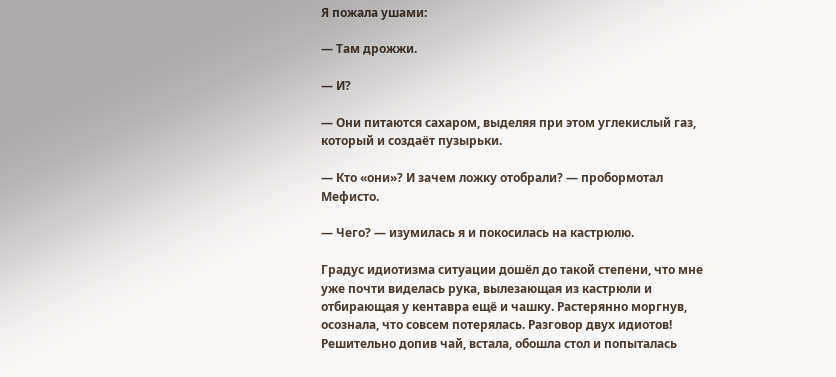Я пожала ушами:

— Там дрожжи.

— И?

— Они питаются сахаром, выделяя при этом углекислый газ, который и создаёт пузырьки.

— Кто «они»? И зачем ложку отобрали? — пробормотал Мефисто.

— Чего? — изумилась я и покосилась на кастрюлю.

Градус идиотизма ситуации дошёл до такой степени, что мне уже почти виделась рука, вылезающая из кастрюли и отбирающая у кентавра ещё и чашку. Растерянно моргнув, осознала, что совсем потерялась. Разговор двух идиотов! Решительно допив чай, встала, обошла стол и попыталась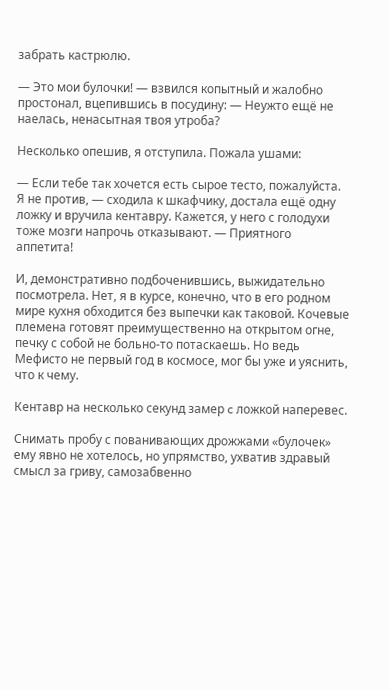забрать кастрюлю.

— Это мои булочки! — взвился копытный и жалобно простонал, вцепившись в посудину: — Неужто ещё не наелась, ненасытная твоя утроба?

Несколько опешив, я отступила. Пожала ушами:

— Если тебе так хочется есть сырое тесто, пожалуйста. Я не против, — сходила к шкафчику, достала ещё одну ложку и вручила кентавру. Кажется, у него с голодухи тоже мозги напрочь отказывают. — Приятного аппетита!

И, демонстративно подбоченившись, выжидательно посмотрела. Нет, я в курсе, конечно, что в его родном мире кухня обходится без выпечки как таковой. Кочевые племена готовят преимущественно на открытом огне, печку с собой не больно-то потаскаешь. Но ведь Мефисто не первый год в космосе, мог бы уже и уяснить, что к чему.

Кентавр на несколько секунд замер c ложкой наперевес.

Снимать пробу с пованивающих дрожжами «булочек» ему явно не хотелось, но упрямство, ухватив здравый смысл за гриву, самозабвенно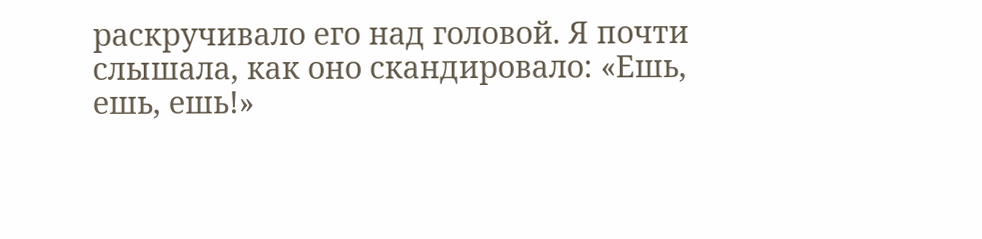раскручивало его над головой. Я почти слышала, как оно скандировало: «Ешь, ешь, ешь!»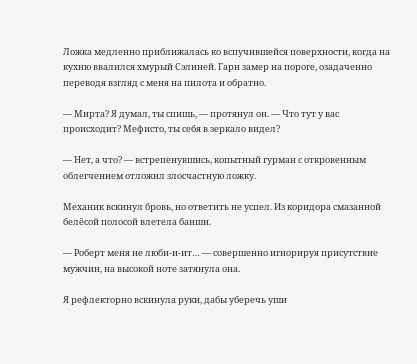Ложка медленно приближалась ко вспучившейся поверхности, когда на кухню ввалился хмурый Сэлиней. Гарн замер на пороге, озадаченно переводя взгляд с меня на пилота и обратно.

— Мирта? Я думал, ты спишь, — протянул он. — Что тут у вас происходит? Мефисто, ты себя в зеркало видел?

— Нет, а что? — встрепенувшись, копытный гурман с откровенным облегчением отложил злосчастную ложку.

Механик вскинул бровь, но ответить не успел. Из коридора смазанной белёсой полосой влетела банши.

— Роберт меня не люби-и-ит… — совершенно игнорируя присутствие мужчин, на высокой ноте затянула она.

Я рефлекторно вскинула руки, дабы уберечь уши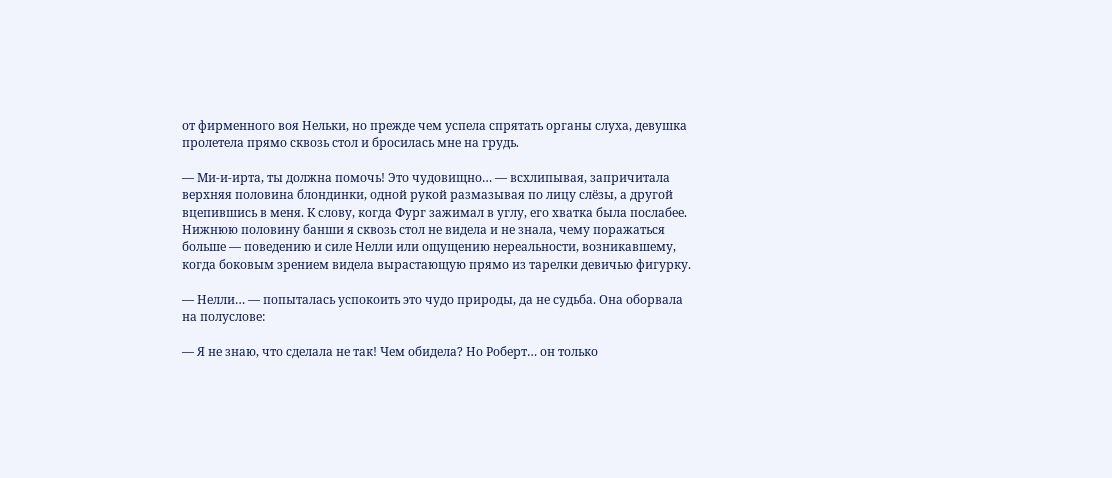от фирменного воя Нельки, но прежде чем успела спрятать органы слуха, девушка пролетела прямо сквозь стол и бросилась мне на грудь.

— Ми-и-ирта, ты должна помочь! Это чудовищно… — всхлипывая, запричитала верхняя половина блондинки, одной рукой размазывая по лицу слёзы, а другой вцепившись в меня. К слову, когда Фург зажимал в углу, его хватка была послабее. Нижнюю половину банши я сквозь стол не видела и не знала, чему поражаться больше — поведению и силе Нелли или ощущению нереальности, возникавшему, когда боковым зрением видела вырастающую прямо из тарелки девичью фигурку.

— Нелли… — попыталась успокоить это чудо природы, да не судьба. Она оборвала на полуслове:

— Я не знаю, что сделала не так! Чем обидела? Но Роберт… он только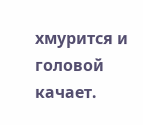хмурится и головой качает.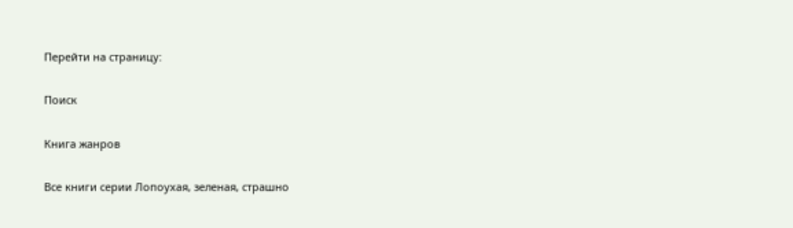Перейти на страницу:

Поиск

Книга жанров

Все книги серии Лопоухая, зеленая, страшно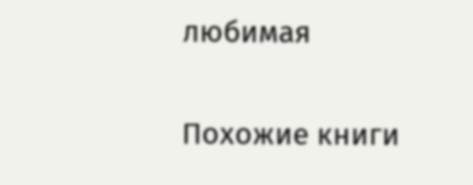любимая

Похожие книги